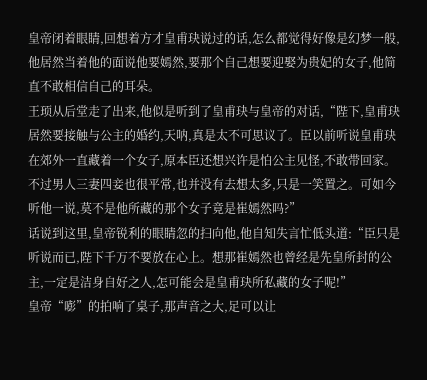皇帝闭着眼睛,回想着方才皇甫玦说过的话,怎么都觉得好像是幻梦一般,他居然当着他的面说他要嫣然,要那个自己想要迎娶为贵妃的女子,他简直不敢相信自己的耳朵。
王顼从后堂走了出来,他似是听到了皇甫玦与皇帝的对话,“陛下,皇甫玦居然要接触与公主的婚约,天呐,真是太不可思议了。臣以前听说皇甫玦在郊外一直藏着一个女子,原本臣还想兴许是怕公主见怪,不敢带回家。不过男人三妻四妾也很平常,也并没有去想太多,只是一笑置之。可如今听他一说,莫不是他所藏的那个女子竟是崔嫣然吗?”
话说到这里,皇帝锐利的眼睛忽的扫向他,他自知失言忙低头道:“臣只是听说而已,陛下千万不要放在心上。想那崔嫣然也曾经是先皇所封的公主,一定是洁身自好之人,怎可能会是皇甫玦所私藏的女子呢!”
皇帝“嘭”的拍响了桌子,那声音之大,足可以让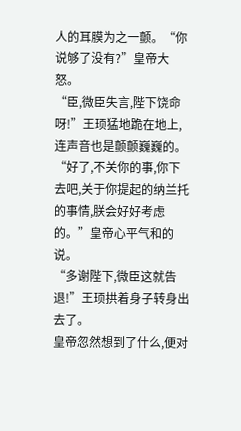人的耳膜为之一颤。“你说够了没有?”皇帝大怒。
“臣,微臣失言,陛下饶命呀!”王顼猛地跪在地上,连声音也是颤颤巍巍的。
“好了,不关你的事,你下去吧,关于你提起的纳兰托的事情,朕会好好考虑的。”皇帝心平气和的说。
“多谢陛下,微臣这就告退!”王顼拱着身子转身出去了。
皇帝忽然想到了什么,便对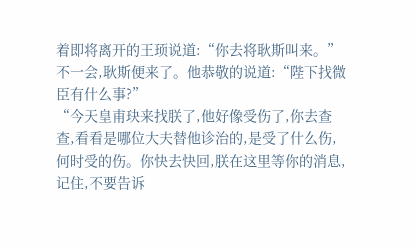着即将离开的王顼说道:“你去将耿斯叫来。”
不一会,耿斯便来了。他恭敬的说道:“陛下找微臣有什么事?”
“今天皇甫玦来找朕了,他好像受伤了,你去查查,看看是哪位大夫替他诊治的,是受了什么伤,何时受的伤。你快去快回,朕在这里等你的消息,记住,不要告诉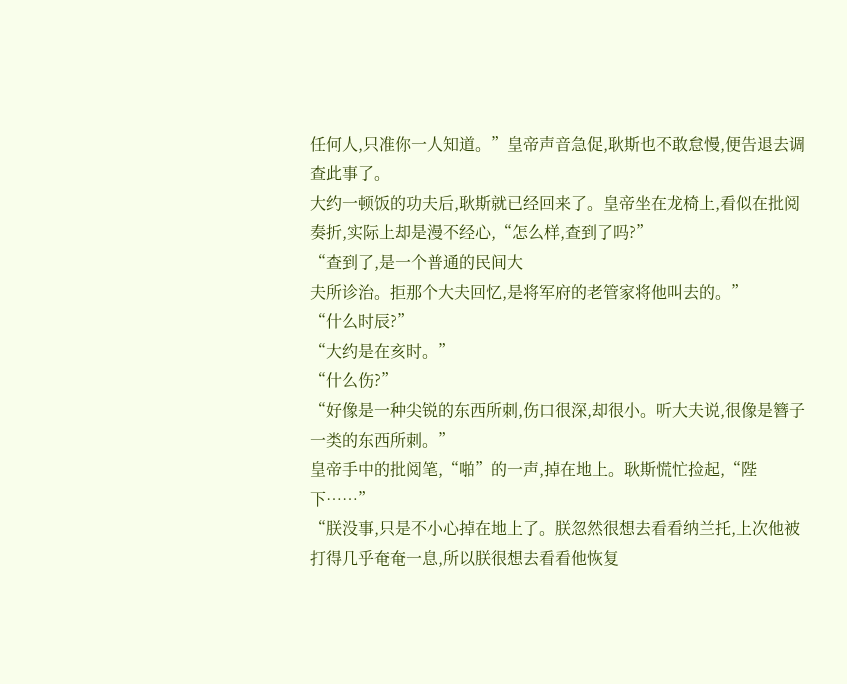任何人,只准你一人知道。”皇帝声音急促,耿斯也不敢怠慢,便告退去调查此事了。
大约一顿饭的功夫后,耿斯就已经回来了。皇帝坐在龙椅上,看似在批阅奏折,实际上却是漫不经心,“怎么样,查到了吗?”
“查到了,是一个普通的民间大
夫所诊治。拒那个大夫回忆,是将军府的老管家将他叫去的。”
“什么时辰?”
“大约是在亥时。”
“什么伤?”
“好像是一种尖锐的东西所刺,伤口很深,却很小。听大夫说,很像是簪子一类的东西所刺。”
皇帝手中的批阅笔,“啪”的一声,掉在地上。耿斯慌忙捡起,“陛下……”
“朕没事,只是不小心掉在地上了。朕忽然很想去看看纳兰托,上次他被打得几乎奄奄一息,所以朕很想去看看他恢复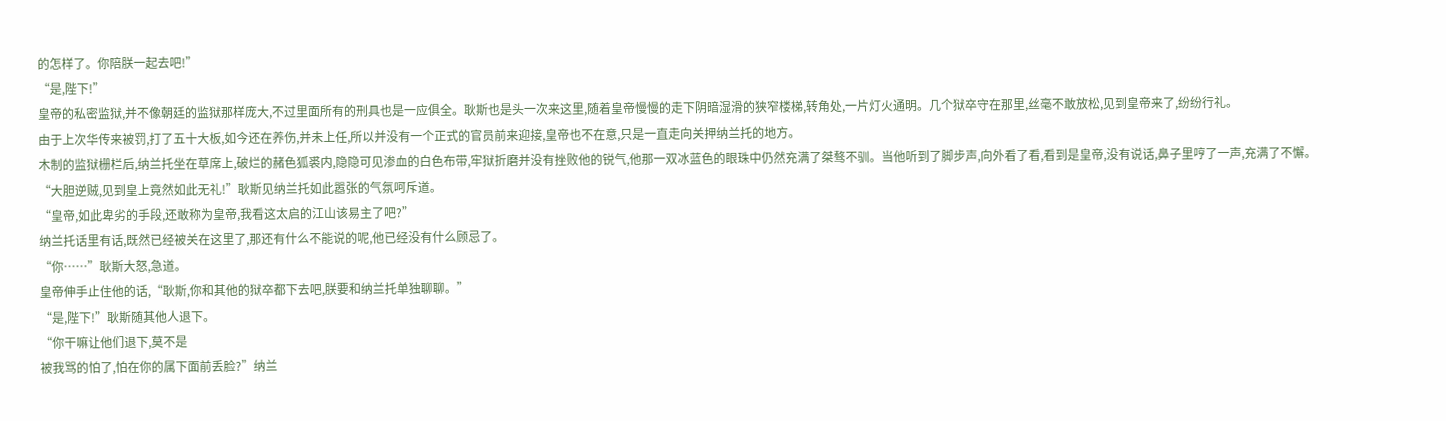的怎样了。你陪朕一起去吧!”
“是,陛下!”
皇帝的私密监狱,并不像朝廷的监狱那样庞大,不过里面所有的刑具也是一应俱全。耿斯也是头一次来这里,随着皇帝慢慢的走下阴暗湿滑的狭窄楼梯,转角处,一片灯火通明。几个狱卒守在那里,丝毫不敢放松,见到皇帝来了,纷纷行礼。
由于上次华传来被罚,打了五十大板,如今还在养伤,并未上任,所以并没有一个正式的官员前来迎接,皇帝也不在意,只是一直走向关押纳兰托的地方。
木制的监狱栅栏后,纳兰托坐在草席上,破烂的赭色狐裘内,隐隐可见渗血的白色布带,牢狱折磨并没有挫败他的锐气,他那一双冰蓝色的眼珠中仍然充满了桀骜不驯。当他听到了脚步声,向外看了看,看到是皇帝,没有说话,鼻子里哼了一声,充满了不懈。
“大胆逆贼,见到皇上竟然如此无礼!”耿斯见纳兰托如此嚣张的气氛呵斥道。
“皇帝,如此卑劣的手段,还敢称为皇帝,我看这太启的江山该易主了吧?”
纳兰托话里有话,既然已经被关在这里了,那还有什么不能说的呢,他已经没有什么顾忌了。
“你……”耿斯大怒,急道。
皇帝伸手止住他的话,“耿斯,你和其他的狱卒都下去吧,朕要和纳兰托单独聊聊。”
“是,陛下!”耿斯随其他人退下。
“你干嘛让他们退下,莫不是
被我骂的怕了,怕在你的属下面前丢脸?”纳兰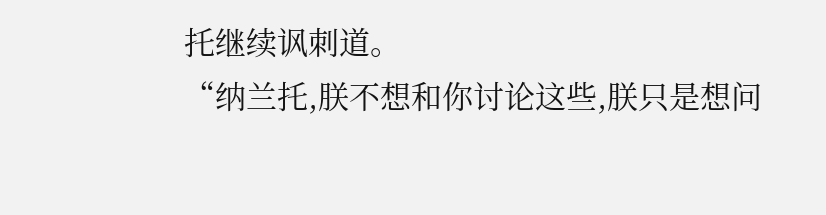托继续讽刺道。
“纳兰托,朕不想和你讨论这些,朕只是想问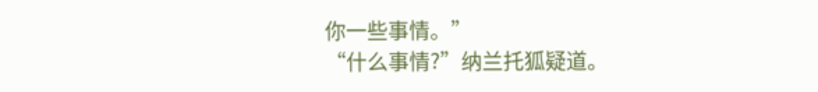你一些事情。”
“什么事情?”纳兰托狐疑道。